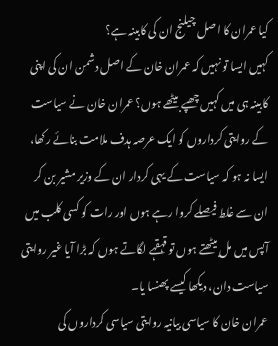کیا عمران کا اصل چیلنج ان کی کابینہ ہے؟
کہیں ایسا تو نہیں کہ عمران خان کے اصل دشمن ان کی اپنی کابینہ ہی میں کہیں چھپے بیٹھے ہوں؟ عمران خان نے سیاست کے روایتی کرداروں کو ایک عرصہ ہدف ملامت بنائے رکھا، ایسا نہ ہو کہ سیاست کے یہی کردار ان کے وزیر مشیر بن کر ان سے غلط فیصلے کروا رہے ہوں اور رات کو کسی کلب میں آپس میں مل بیٹھتے ہوں تو قہقہے لگاتے ہوں کہ بڑا آیا غیر روایتی سیاست دان، دیکھا کیسے پھنسا یا۔
عمران خان کا سیاسی بیانیہ روایتی سیاسی کرداروں کی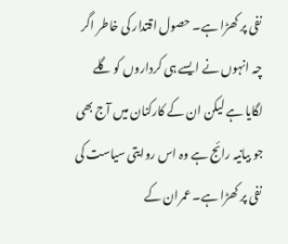نفی پر کھڑا ہے۔ حصول اقتدار کی خاطر اگر چہ انہوں نے ایسے ہی کرداروں کو گلے لگایا ہے لیکن ان کے کارکنان میں آج بھی جو بیانیہ رائج ہے وہ اس روایتی سیاست کی نفی پر کھڑا ہے۔ عمران کے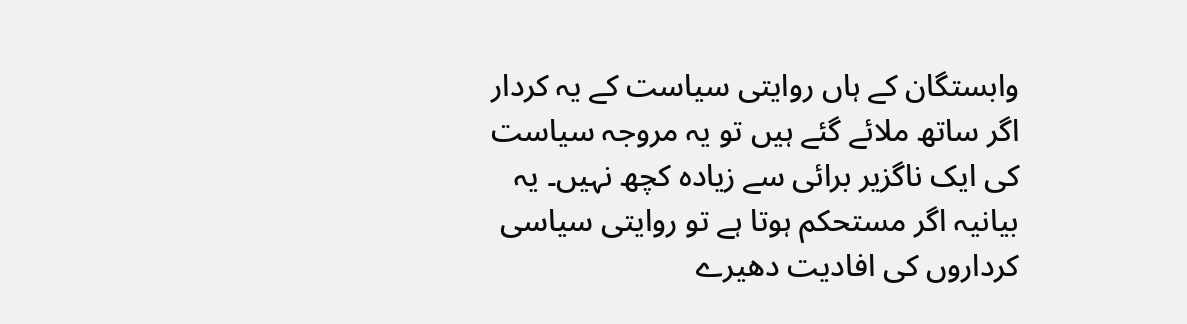وابستگان کے ہاں روایتی سیاست کے یہ کردار اگر ساتھ ملائے گئے ہیں تو یہ مروجہ سیاست کی ایک ناگزیر برائی سے زیادہ کچھ نہیں۔ یہ بیانیہ اگر مستحکم ہوتا ہے تو روایتی سیاسی کرداروں کی افادیت دھیرے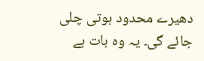دھیرے محدود ہوتی چلی جائے گی۔ یہ وہ بات ہے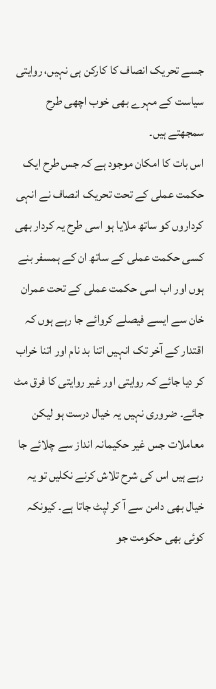جسے تحریک انصاف کا کارکن ہی نہیں، روایتی سیاست کے مہرے بھی خوب اچھی طرح سمجھتے ہیں۔
اس بات کا امکان موجود ہے کہ جس طرح ایک حکمت عملی کے تحت تحریک انصاف نے انہی کرداروں کو ساتھ ملایا ہو اسی طرح یہ کردار بھی کسی حکمت عملی کے ساتھ ان کے ہمسفر بنے ہوں اور اب اسی حکمت عملی کے تحت عمران خان سے ایسے فیصلے کروائے جا رہے ہوں کہ اقتدار کے آخر تک انہیں اتنا بد نام اور اتنا خراب کر دیا جائے کہ روایتی اور غیر روایتی کا فرق مٹ جائے۔ ضروری نہیں یہ خیال درست ہو لیکن معاملات جس غیر حکیمانہ انداز سے چلائے جا رہے ہیں اس کی شرح تلاش کرنے نکلیں تو یہ خیال بھی دامن سے آ کر لپٹ جاتا ہے۔ کیونکہ کوئی بھی حکومت جو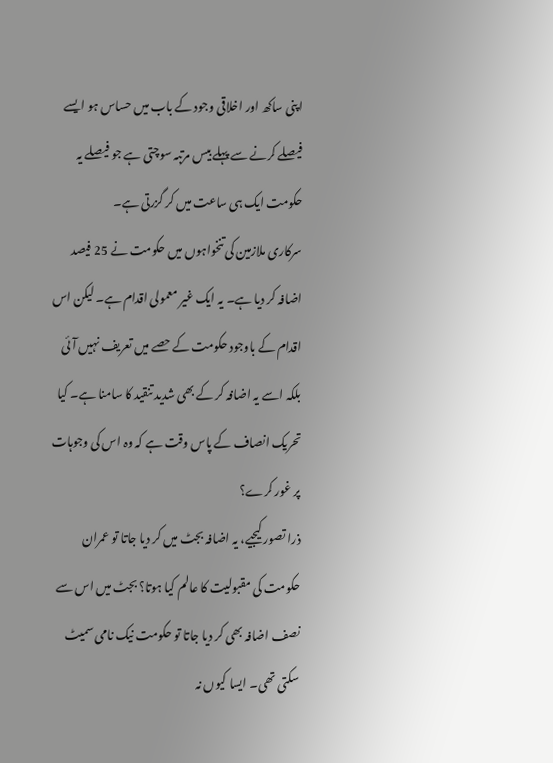اپنی ساکھ اور اخلاقی وجود کے باب میں حساس ہو ایسے فیصلے کرنے سے پہلے بیس مرتبہ سوچتی ہے جو فیصلے یہ حکومت ایک ہی ساعت میں کر گزرتی ہے۔
سرکاری ملازمین کی تنخواہوں میں حکومت نے 25 فیصد اضافہ کر دیا ہے۔ یہ ایک غیر معمولی اقدام ہے۔ لیکن اس اقدام کے باوجود حکومت کے حصے میں تعریف نہیں آئی بلکہ اسے یہ اضافہ کر کے بھی شدید تنقید کا سامنا ہے۔ کیا تحریک انصاف کے پاس وقت ہے کہ وہ اس کی وجوہات پر غور کرے؟
ذرا تصور کیجیے، یہ اضافہ بجٹ میں کر دیا جاتا تو عمران حکومت کی مقبولیت کا عالم کیا ہوتا؟ بجٹ میں اس سے نصف اضافہ بھی کر دیا جاتا تو حکومت نیک نامی سمیٹ سکتی تھی۔ ایسا کیوں نہ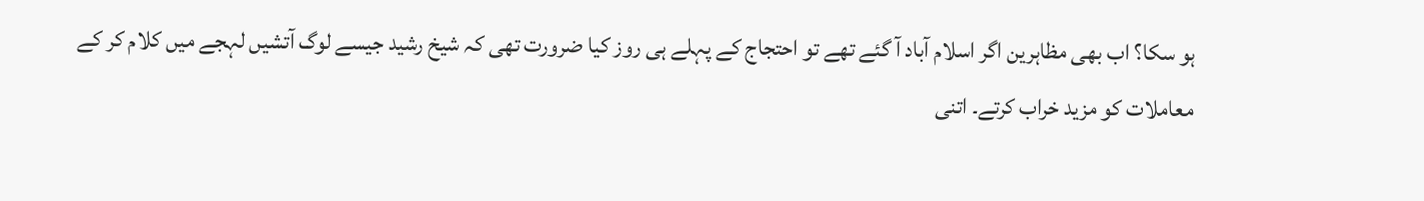ہو سکا؟ اب بھی مظاہرین اگر اسلام آباد آ گئے تھے تو احتجاج کے پہلے ہی روز کیا ضرورت تھی کہ شیخ رشید جیسے لوگ آتشیں لہجے میں کلام کر کے معاملات کو مزید خراب کرتے۔ اتنی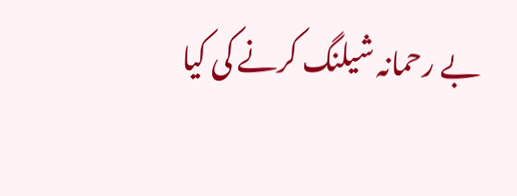بے رحمانہ شیلنگ کرنے کی کیا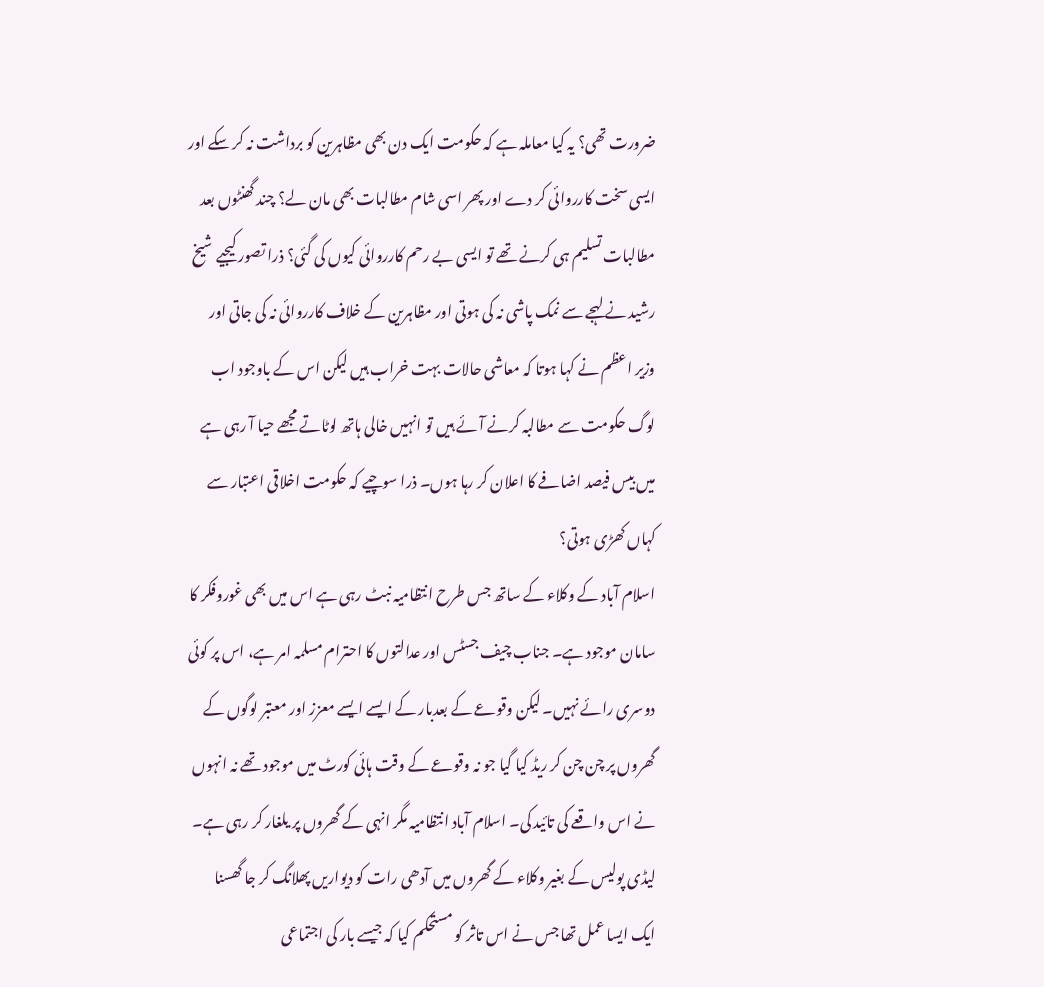ضرورت تھی؟ یہ کیا معاملہ ہے کہ حکومت ایک دن بھی مظاہرین کو برداشت نہ کر سکے اور ایسی سخت کارروائی کر دے اور پھر اسی شام مطالبات بھی مان لے؟ چند گھنٹوں بعد مطالبات تسلیم ہی کرنے تھے تو ایسی بے رحم کارروائی کیوں کی گئی؟ ذرا تصور کیجیے شیخ رشید نے لہجے سے نمک پاشی نہ کی ہوتی اور مظاہرین کے خلاف کارروائی نہ کی جاتی اور وزیر اعظم نے کہا ہوتا کہ معاشی حالات بہت خراب ہیں لیکن اس کے باوجود اب لوگ حکومت سے مطالبہ کرنے آئے ہیں تو انہیں خالی ہاتھ لوٹاتے مجھے حیا آ رہی ہے میں بیس فیصد اضافے کا اعلان کر رہا ہوں۔ ذرا سوچیے کہ حکومت اخلاقی اعتبار سے کہاں کھڑی ہوتی؟
اسلام آباد کے وکلاء کے ساتھ جس طرح انتظامیہ نبٹ رہی ہے اس میں بھی غوروفکر کا سامان موجود ہے۔ جناب چیف جسٹس اور عدالتوں کا احترام مسلمہ امر ہے، اس پر کوئی دوسری رائے نہیں۔ لیکن وقوعے کے بعدبار کے ایسے ایسے معزز اور معتبر لوگوں کے گھروں پر چن چن کر ریڈ کیا گیا جو نہ وقوعے کے وقت ہائی کورٹ میں موجود تھے نہ انہوں نے اس واقعے کی تائید کی۔ اسلام آباد انتظامیہ مگر انہی کے گھروں پر یلغار کر رہی ہے۔ لیڈی پولیس کے بغیر وکلاء کے گھروں میں آدھی رات کو دیواریں پھلانگ کر جا گھسنا ایک ایسا عمل تھا جس نے اس تاثر کو مستحکم کیا کہ جیسے بار کی اجتماعی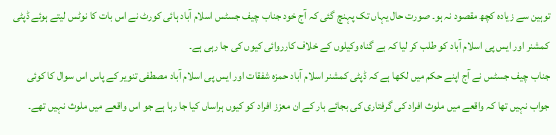توہین سے زیادہ کچھ مقصود نہ ہو۔ صورت حال یہاں تک پہنچ گئی کہ آج خود جناب چیف جسٹس اسلام آباد ہائی کورٹ نے اس بات کا نوٹس لیتے ہوئے ڈپٹی کمشنر اور ایس پی اسلام آباد کو طلب کر لیا کہ بے گناہ وکیلوں کے خلاف کارروائی کیوں کی جا رہی ہے۔
جناب چیف جسٹس نے آج اپنے حکم میں لکھا ہے کہ ڈپٹی کمشنر اسلام آباد حمزہ شفقات اور ایس پی اسلام آباد مصطفی تنویر کے پاس اس سوال کا کوئی جواب نہیں تھا کہ واقعے میں ملوث افراد کی گرفتاری کی بجائے بار کے ان معزز افراد کو کیوں ہراساں کیا جا رہا ہے جو اس واقعے میں ملوث نہیں تھے۔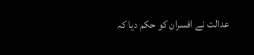عدالت نے افسران کو حکم دیا کہ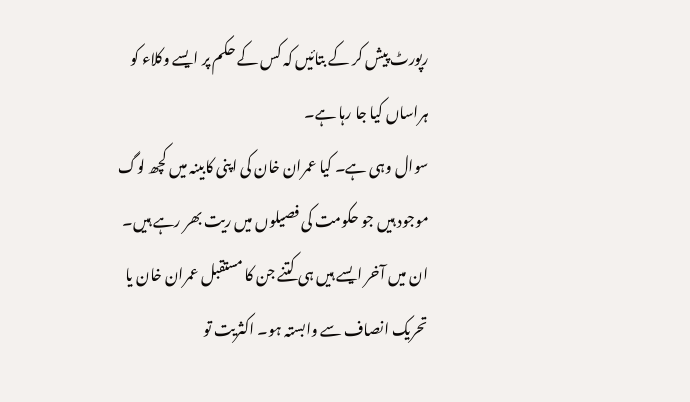رپورٹ پیش کر کے بتائیں کہ کس کے حکم پر ایسے وکلاء کو ہراساں کیا جا رہا ہے۔
سوال وہی ہے۔ کیا عمران خان کی اپنی کابینہ میں کچھ لوگ موجود ہیں جو حکومت کی فصیلوں میں ریت بھر رہے ہیں۔ ان میں آخر ایسے ہیں ہی کتنے جن کا مستقبل عمران خان یا تحریک انصاف سے وابستہ ہو۔ اکثریت تو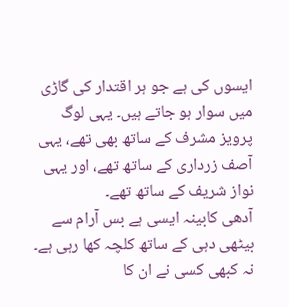ایسوں کی ہے جو ہر اقتدار کی گاڑی میں سوار ہو جاتے ہیں۔ یہی لوگ پرویز مشرف کے ساتھ بھی تھے، یہی آصف زرداری کے ساتھ تھے، اور یہی نواز شریف کے ساتھ تھے۔
آدھی کابینہ ایسی ہے بس آرام سے بیٹھی دہی کے ساتھ کلچہ کھا رہی ہے۔ نہ کبھی کسی نے ان کا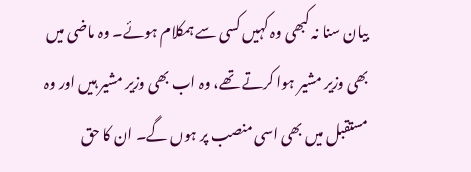بیان سنا نہ کبھی وہ کہیں کسی سے ہمکلام ہوئے۔ وہ ماضی میں بھی وزیر مشیر ہوا کرتے تھے، وہ اب بھی وزیر مشیر ہیں اور وہ مستقبل میں بھی اسی منصب پر ہوں گے۔ ان کا حق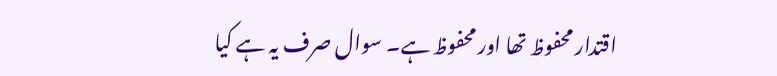اقتدار محفوظ تھا اور محفوظ ہے۔ سوال صرف یہ ہے کیا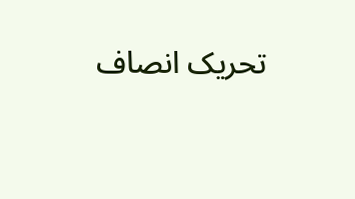تحریک انصاف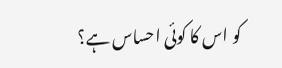کو اس کا کوئی احساس ہے؟